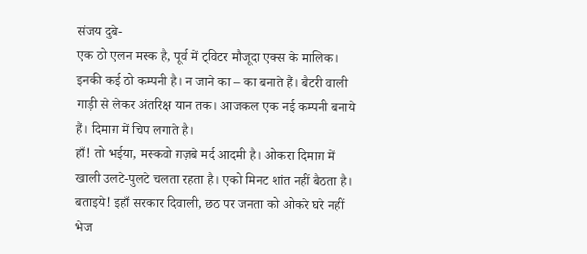संजय दुबे-
एक ठो एलन मस्क है, पूर्व में ट्विटर मौजूदा एक्स के मालिक। इनकी कई ठो कम्पनी है। न जाने का – का बनाते हैं। बैटरी वाली गाड़ी से लेकर अंतरिक्ष यान तक। आजकल एक नई कम्पनी बनाये हैं। दिमाग़ में चिप लगाते है।
हाँ! तो भईया, मस्कवो ग़ज़बे मर्द आदमी है। ओकरा दिमाग़ में खाली उलटे-पुलटे चलता रहता है। एको मिनट शांत नहीं बैठता है। बताइये! इहाँ सरकार दिवाली, छठ पर जनता को ओकरे घरे नहीं भेज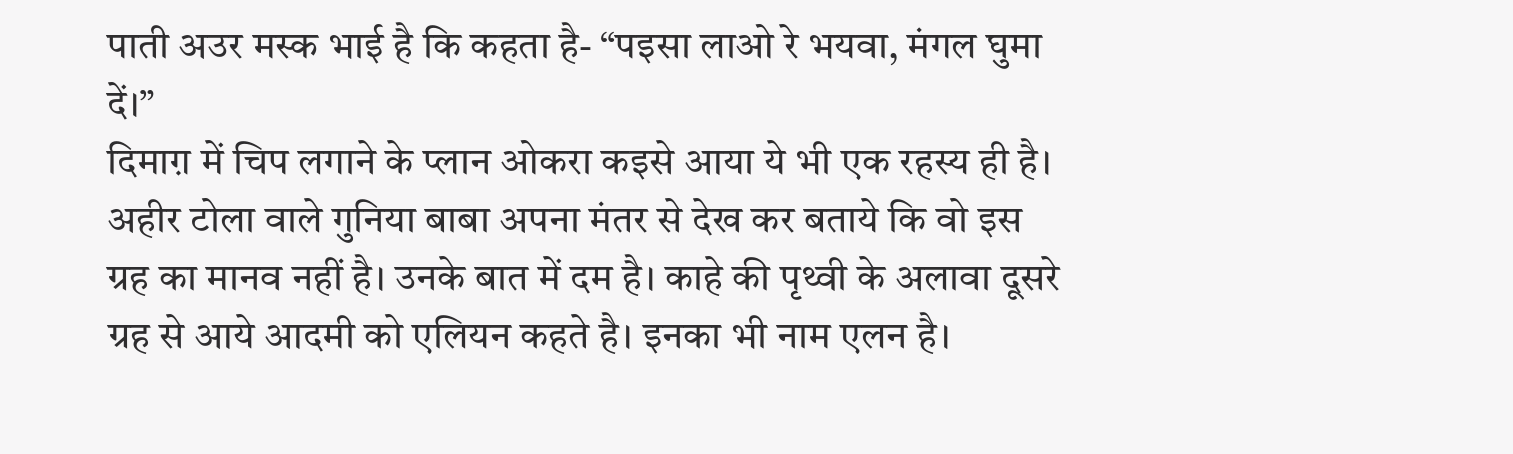पाती अउर मस्क भाई है कि कहता है- “पइसा लाओ रे भयवा, मंगल घुमा दें।”
दिमाग़ में चिप लगाने के प्लान ओकरा कइसे आया ये भी एक रहस्य ही है। अहीर टोला वाले गुनिया बाबा अपना मंतर से देख कर बताये कि वो इस ग्रह का मानव नहीं है। उनके बात में दम है। काहे की पृथ्वी के अलावा दूसरे ग्रह से आये आदमी को एलियन कहते है। इनका भी नाम एलन है।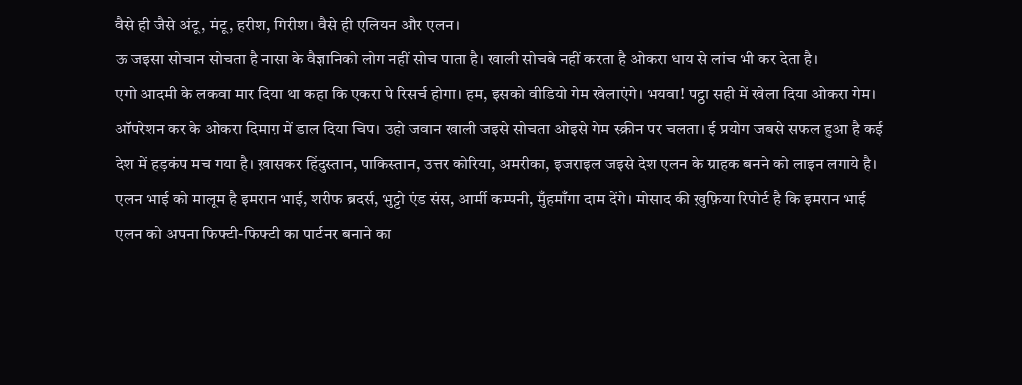वैसे ही जैसे अंटू, मंटू, हरीश, गिरीश। वैसे ही एलियन और एलन।
ऊ जइसा सोचान सोचता है नासा के वैज्ञानिको लोग नहीं सोच पाता है। खाली सोचबे नहीं करता है ओकरा धाय से लांच भी कर देता है।
एगो आदमी के लकवा मार दिया था कहा कि एकरा पे रिसर्च होगा। हम, इसको वीडियो गेम खेलाएंगे। भयवा! पट्ठा सही में खेला दिया ओकरा गेम। ऑपरेशन कर के ओकरा दिमाग़ में डाल दिया चिप। उहो जवान खाली जइसे सोचता ओइसे गेम स्क्रीन पर चलता। ई प्रयोग जबसे सफल हुआ है कई देश में हड़कंप मच गया है। ख़ासकर हिंदुस्तान, पाकिस्तान, उत्तर कोरिया, अमरीका, इजराइल जइसे देश एलन के ग्राहक बनने को लाइन लगाये है।
एलन भाई को मालूम है इमरान भाई, शरीफ ब्रदर्स, भुट्टो एंड संस, आर्मी कम्पनी, मुँहमाँगा दाम देंगे। मोसाद की ख़ुफ़िया रिपोर्ट है कि इमरान भाई एलन को अपना फिफ्टी-फिफ्टी का पार्टनर बनाने का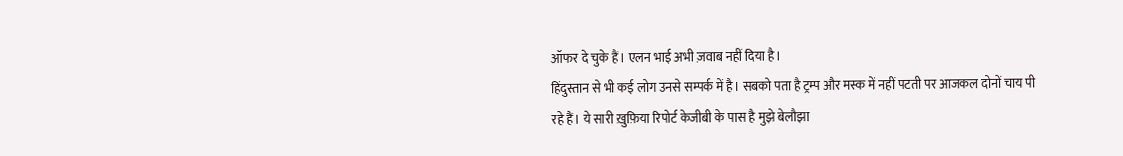ऑफर दे चुके हैं। एलन भाई अभी ज़वाब नहीं दिया है।
हिंदुस्तान से भी कई लोग उनसे सम्पर्क में है। सबको पता है ट्रम्प और मस्क में नहीं पटती पर आजकल दोनों चाय पी रहे हैं। ये सारी ख़ुफ़िया रिपोर्ट केजीबी के पास है मुझे बेलौझा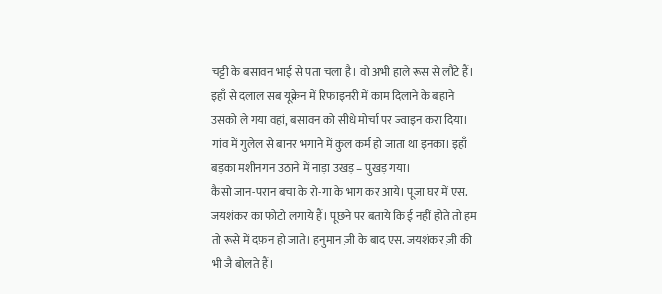चट्टी के बसावन भाई से पता चला है। वो अभी हाले रूस से लौटे हैं। इहाँ से दलाल सब यूक्रेन में रिफाइनरी में काम दिलाने के बहाने उसको ले गया वहां, बसावन को सीधे मोर्चा पर ज्वाइन करा दिया। गांव में गुलेल से बानर भगाने में कुल कर्म हो जाता था इनका। इहाँ बड़का मशीनगन उठाने में नाड़ा उखड़ – पुखड़ गया।
कैसो जान-परान बचा के रो-गा के भाग कर आये। पूजा घर में एस. जयशंकर का फोटो लगाये हैं। पूछने पर बताये कि ई नहीं होते तो हम तो रूसे में दफ़न हो जाते। हनुमान ज़ी के बाद एस. जयशंकर ज़ी की भी जै बोलते हैं।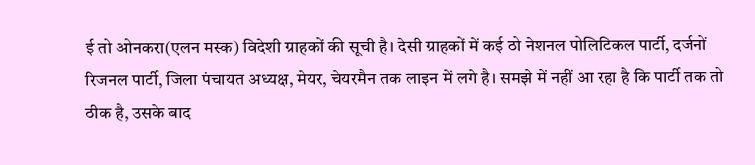ई तो ओनकरा(एलन मस्क) विदेशी ग्राहकों की सूची है। देसी ग्राहकों में कई ठो नेशनल पोलिटिकल पार्टी, दर्जनों रिजनल पार्टी, जिला पंचायत अध्यक्ष, मेयर, चेयरमैन तक लाइन में लगे है। समझे में नहीं आ रहा है कि पार्टी तक तो ठीक है, उसके बाद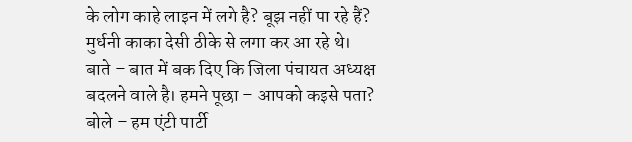के लोग काहे लाइन में लगे है? बूझ नहीं पा रहे हैं?
मुर्धनी काका देसी ठीके से लगा कर आ रहे थे। बाते – बात में बक दिए कि जिला पंचायत अध्यक्ष बदलने वाले है। हमने पूछा – आपको कइसे पता? बोले – हम एंटी पार्टी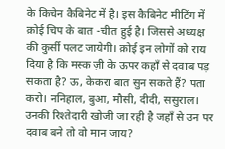के किचेन कैबिनेट में है। इस कैबिनेट मीटिंग में क़ोई चिप के बात -चीत हुई है। जिससे अध्यक्ष की कुर्सी पलट जायेगी। क़ोई इन लोगों को राय दिया है कि मस्क ज़ी के ऊपर कहाँ से दवाब पड़ सकता है? ऊ, केकरा बात सुन सकते हैं? पता करो। ननिहाल, बुआ, मौसी, दीदी, ससुराल। उनकी रिश्तेदारी खोजी जा रही है जहाँ से उन पर दवाब बने तो वो मान जाय?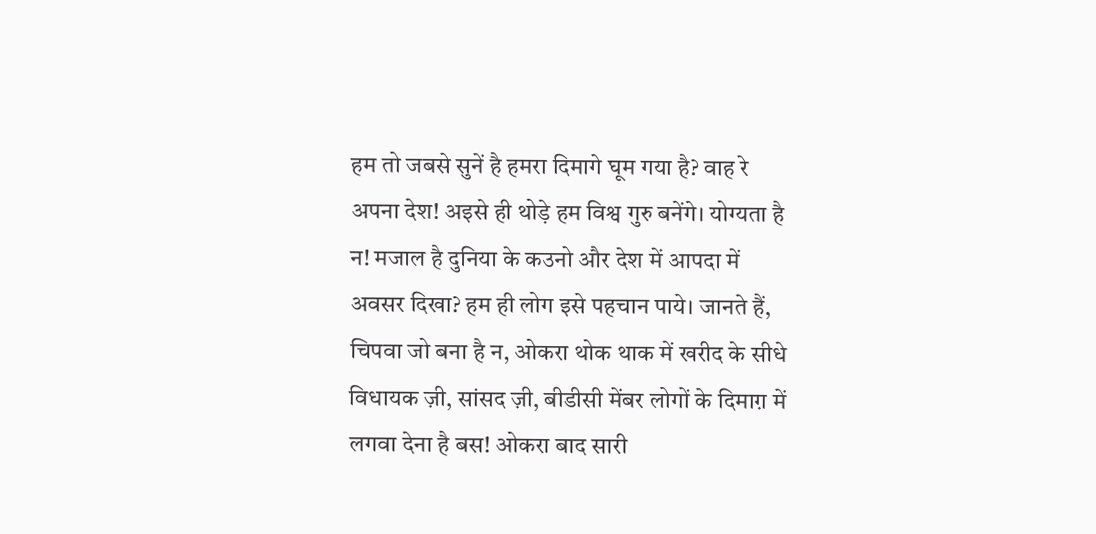हम तो जबसे सुनें है हमरा दिमागे घूम गया है? वाह रे अपना देश! अइसे ही थोड़े हम विश्व गुरु बनेंगे। योग्यता है न! मजाल है दुनिया के कउनो और देश में आपदा में अवसर दिखा? हम ही लोग इसे पहचान पाये। जानते हैं, चिपवा जो बना है न, ओकरा थोक थाक में खरीद के सीधे विधायक ज़ी, सांसद ज़ी, बीडीसी मेंबर लोगों के दिमाग़ में लगवा देना है बस! ओकरा बाद सारी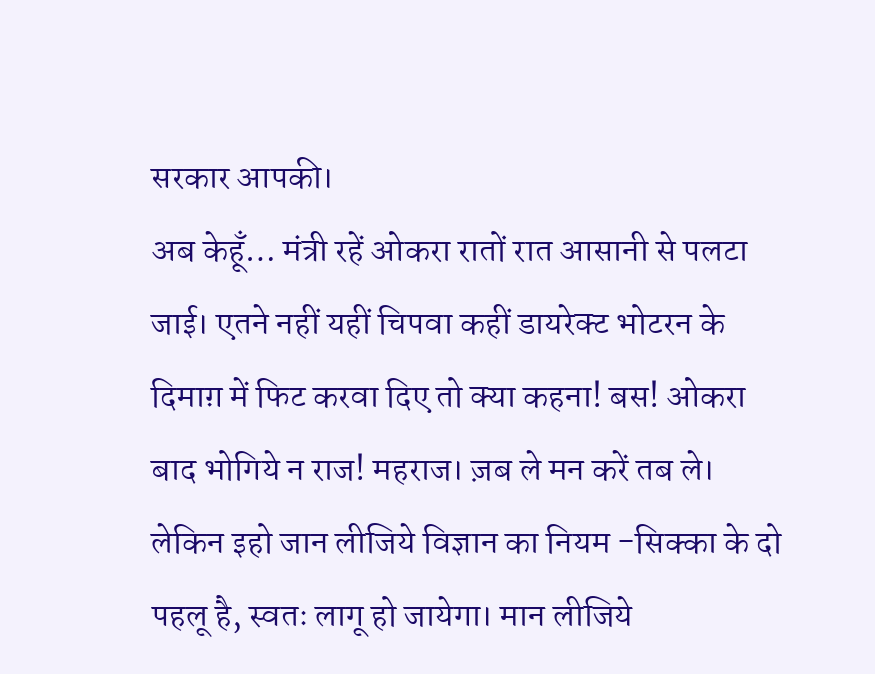सरकार आपकी।
अब केहूँ… मंत्री रहें ओकरा रातों रात आसानी से पलटा जाई। एतने नहीं यहीं चिपवा कहीं डायरेक्ट भोटरन के दिमाग़ में फिट करवा दिए तो क्या कहना! बस! ओकरा बाद भोगिये न राज! महराज। ज़ब ले मन करें तब ले। लेकिन इहो जान लीजिये विज्ञान का नियम -सिक्का के दो पहलू है, स्वतः लागू हो जायेगा। मान लीजिये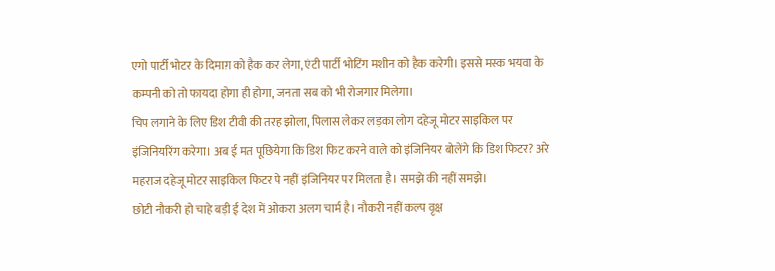एगो पार्टी भोटर के दिमाग़ को हैक कर लेगा, एंटी पार्टी भोटिंग मशीन को हैक करेगी। इससे मस्क भयवा के कम्पनी को तो फायदा होगा ही होगा, जनता सब को भी रोजगार मिलेगा।
चिप लगाने के लिए डिश टीवी की तरह झोला, पिलास लेकर लड़का लोग दहेजू मोटर साइकिल पर इंजिनियरिंग करेगा। अब ई मत पूछियेगा कि डिश फिट करने वाले को इंजिनियर बोलेंगे कि डिश फिटर? अरे महराज दहेजू मोटर साइकिल फिटर पे नहीं इंजिनियर पर मिलता है। समझे की नहीं समझे।
छोटी नौकरी हो चाहे बड़ी ई देश में ओकरा अलग चार्म है। नौकरी नहीं कल्प वृक्ष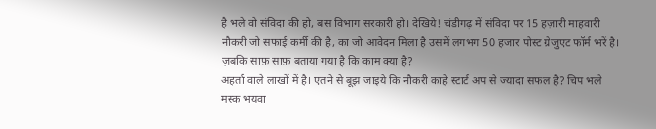है भले वो संविदा की हो, बस विभाग सरकारी हो। देखिये! चंडीगढ़ में संविदा पर 15 हज़ारी माहवारी नौकरी जो सफाई कर्मी की है, का जो आवेदन मिला है उसमें लगभग 50 हजार पोस्ट ग्रेजुएट फॉर्म भरें है। ज़बकि साफ़ साफ़ बताया गया है कि काम क्या है?
अहर्ता वाले लाखों में है। एतने से बूझ जाइये कि नौकरी काहे स्टार्ट अप से ज्यादा सफल है? चिप भले मस्क भयवा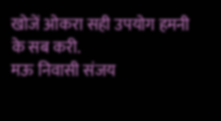खोजें ओकरा सही उपयोग हमनी के सब करी.
मऊ निवासी संजय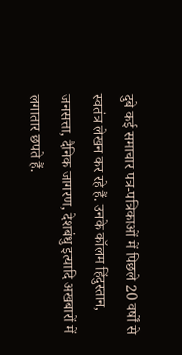दुबे कई समाचार पत्र-पत्रिकाओं में पिछले 20 वर्षों से स्वतंत्र लेखन कर रहे हैं. उनके कॉलम हिंदुस्तान, जनसत्ता, दैनिक जागरण, देशबंधु इत्यादि अखबारों में लगातार छपते हैं.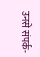उनसे संपर्क-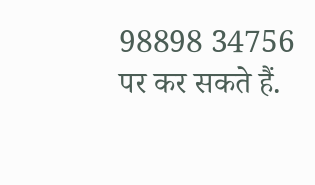98898 34756 पर कर सकते हैं.